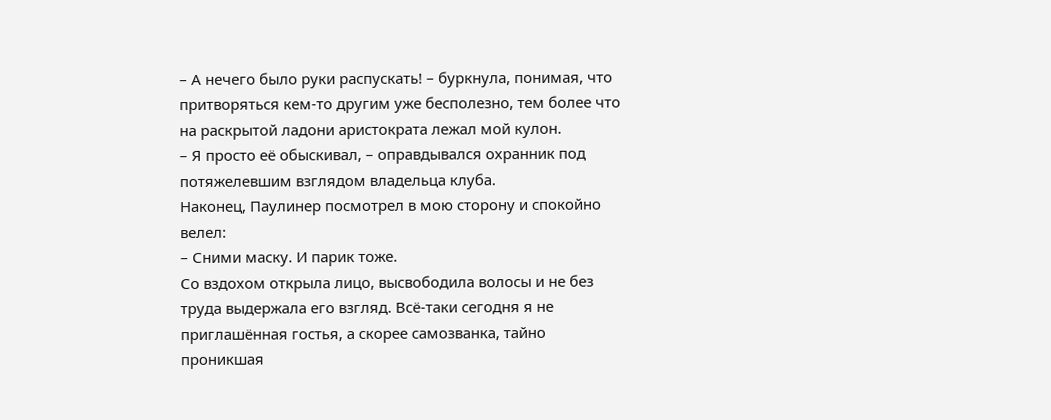– А нечего было руки распускать! – буркнула, понимая, что притворяться кем-то другим уже бесполезно, тем более что на раскрытой ладони аристократа лежал мой кулон.
– Я просто её обыскивал, – оправдывался охранник под потяжелевшим взглядом владельца клуба.
Наконец, Паулинер посмотрел в мою сторону и спокойно велел:
– Сними маску. И парик тоже.
Со вздохом открыла лицо, высвободила волосы и не без труда выдержала его взгляд. Всё-таки сегодня я не приглашённая гостья, а скорее самозванка, тайно проникшая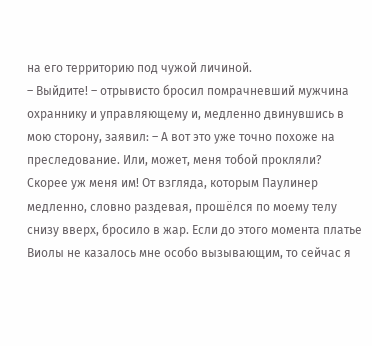на его территорию под чужой личиной.
– Выйдите! – отрывисто бросил помрачневший мужчина охраннику и управляющему и, медленно двинувшись в мою сторону, заявил: – А вот это уже точно похоже на преследование. Или, может, меня тобой прокляли?
Скорее уж меня им! От взгляда, которым Паулинер медленно, словно раздевая, прошёлся по моему телу снизу вверх, бросило в жар. Если до этого момента платье Виолы не казалось мне особо вызывающим, то сейчас я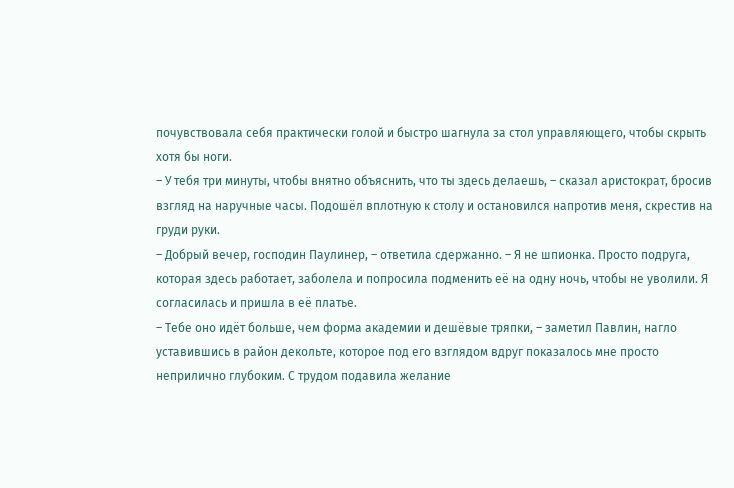почувствовала себя практически голой и быстро шагнула за стол управляющего, чтобы скрыть хотя бы ноги.
– У тебя три минуты, чтобы внятно объяснить, что ты здесь делаешь, – сказал аристократ, бросив взгляд на наручные часы. Подошёл вплотную к столу и остановился напротив меня, скрестив на груди руки.
– Добрый вечер, господин Паулинер, – ответила сдержанно. – Я не шпионка. Просто подруга, которая здесь работает, заболела и попросила подменить её на одну ночь, чтобы не уволили. Я согласилась и пришла в её платье.
– Тебе оно идёт больше, чем форма академии и дешёвые тряпки, – заметил Павлин, нагло уставившись в район декольте, которое под его взглядом вдруг показалось мне просто неприлично глубоким. С трудом подавила желание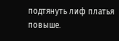подтянуть лиф платья повыше.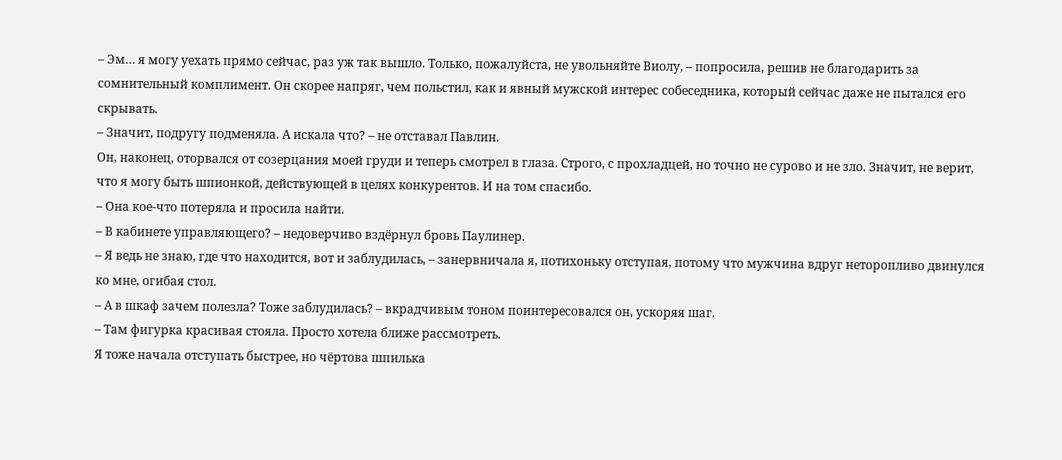– Эм… я могу уехать прямо сейчас, раз уж так вышло. Только, пожалуйста, не увольняйте Виолу, – попросила, решив не благодарить за сомнительный комплимент. Он скорее напряг, чем польстил, как и явный мужской интерес собеседника, который сейчас даже не пытался его скрывать.
– Значит, подругу подменяла. А искала что? – не отставал Павлин.
Он, наконец, оторвался от созерцания моей груди и теперь смотрел в глаза. Строго, с прохладцей, но точно не сурово и не зло. Значит, не верит, что я могу быть шпионкой, действующей в целях конкурентов. И на том спасибо.
– Она кое-что потеряла и просила найти.
– В кабинете управляющего? – недоверчиво вздёрнул бровь Паулинер.
– Я ведь не знаю, где что находится, вот и заблудилась, – занервничала я, потихоньку отступая, потому что мужчина вдруг неторопливо двинулся ко мне, огибая стол.
– А в шкаф зачем полезла? Тоже заблудилась? – вкрадчивым тоном поинтересовался он, ускоряя шаг.
– Там фигурка красивая стояла. Просто хотела ближе рассмотреть.
Я тоже начала отступать быстрее, но чёртова шпилька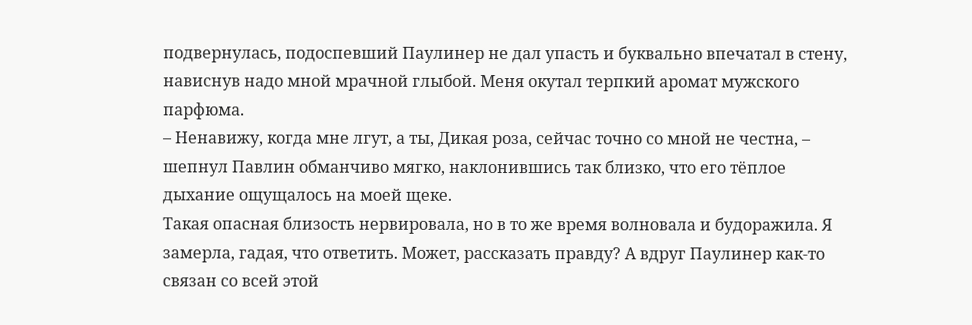подвернулась, подоспевший Паулинер не дал упасть и буквально впечатал в стену, нависнув надо мной мрачной глыбой. Меня окутал терпкий аромат мужского парфюма.
– Ненавижу, когда мне лгут, а ты, Дикая роза, сейчас точно со мной не честна, – шепнул Павлин обманчиво мягко, наклонившись так близко, что его тёплое дыхание ощущалось на моей щеке.
Такая опасная близость нервировала, но в то же время волновала и будоражила. Я замерла, гадая, что ответить. Может, рассказать правду? А вдруг Паулинер как-то связан со всей этой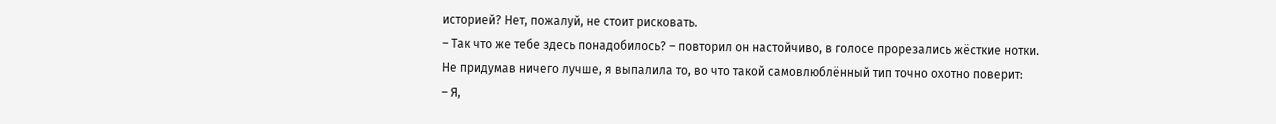историей? Нет, пожалуй, не стоит рисковать.
– Так что же тебе здесь понадобилось? – повторил он настойчиво, в голосе прорезались жёсткие нотки.
Не придумав ничего лучше, я выпалила то, во что такой самовлюблённый тип точно охотно поверит:
– Я,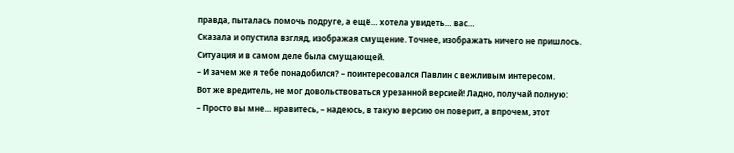правда, пыталась помочь подруге, а ещё… хотела увидеть… вас…
Сказала и опустила взгляд, изображая смущение. Точнее, изображать ничего не пришлось. Ситуация и в самом деле была смущающей.
– И зачем же я тебе понадобился? – поинтересовался Павлин с вежливым интересом.
Вот же вредитель, не мог довольствоваться урезанной версией! Ладно, получай полную:
– Просто вы мне… нравитесь, – надеюсь, в такую версию он поверит, а впрочем, этот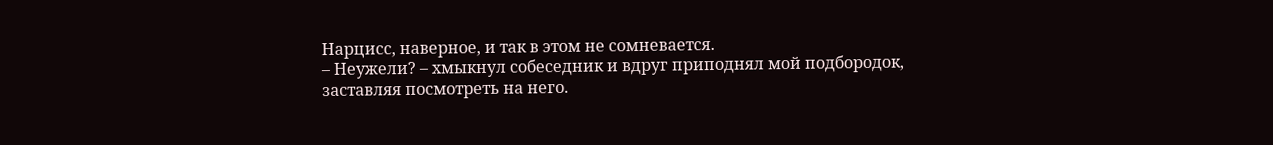Нарцисс, наверное, и так в этом не сомневается.
– Неужели? – хмыкнул собеседник и вдруг приподнял мой подбородок, заставляя посмотреть на него.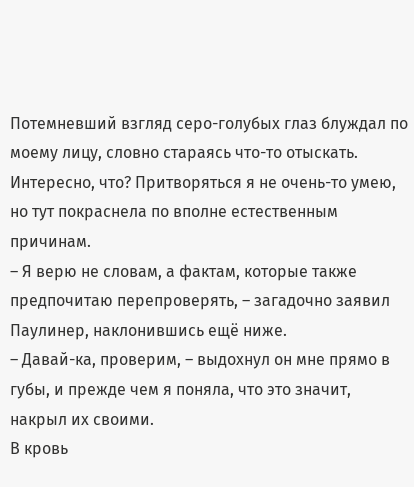Потемневший взгляд серо-голубых глаз блуждал по моему лицу, словно стараясь что-то отыскать. Интересно, что? Притворяться я не очень-то умею, но тут покраснела по вполне естественным причинам.
– Я верю не словам, а фактам, которые также предпочитаю перепроверять, – загадочно заявил Паулинер, наклонившись ещё ниже.
– Давай-ка, проверим, – выдохнул он мне прямо в губы, и прежде чем я поняла, что это значит, накрыл их своими.
В кровь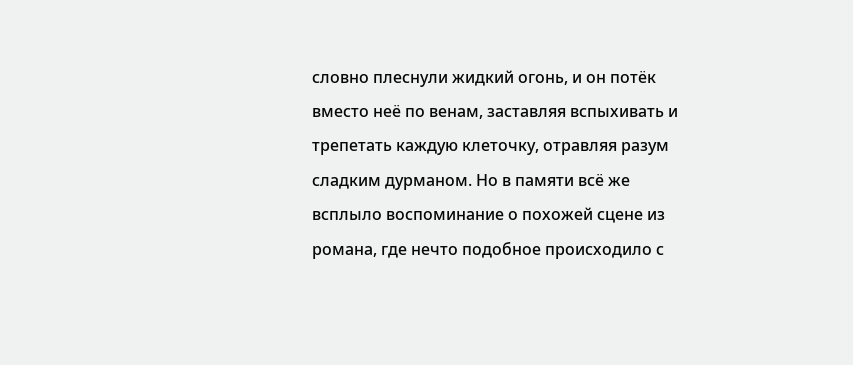словно плеснули жидкий огонь, и он потёк вместо неё по венам, заставляя вспыхивать и трепетать каждую клеточку, отравляя разум сладким дурманом. Но в памяти всё же всплыло воспоминание о похожей сцене из романа, где нечто подобное происходило с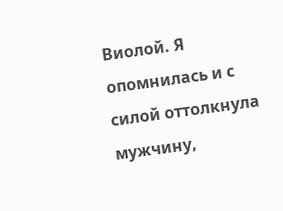Виолой. Я опомнилась и с силой оттолкнула мужчину,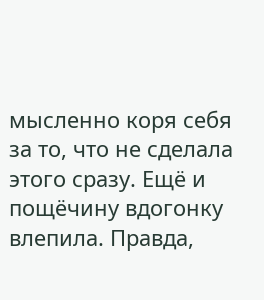мысленно коря себя за то, что не сделала этого сразу. Ещё и пощёчину вдогонку влепила. Правда,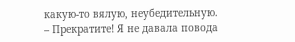какую-то вялую, неубедительную.
– Прекратите! Я не давала повода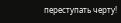переступать черту!